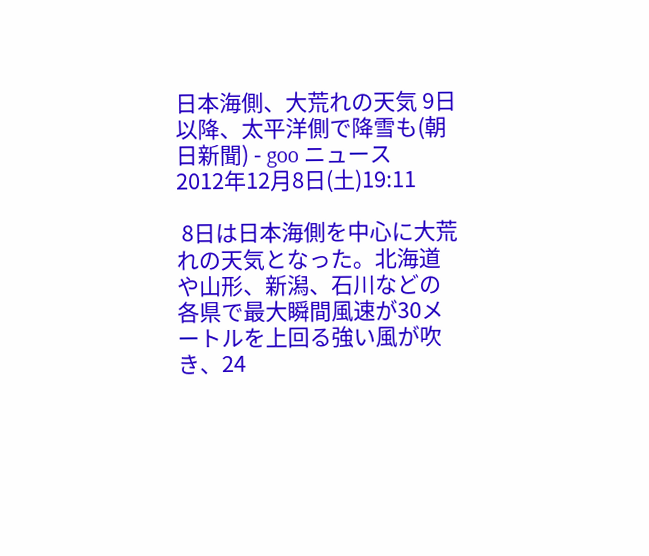日本海側、大荒れの天気 9日以降、太平洋側で降雪も(朝日新聞) - goo ニュース
2012年12月8日(土)19:11

 8日は日本海側を中心に大荒れの天気となった。北海道や山形、新潟、石川などの各県で最大瞬間風速が30メートルを上回る強い風が吹き、24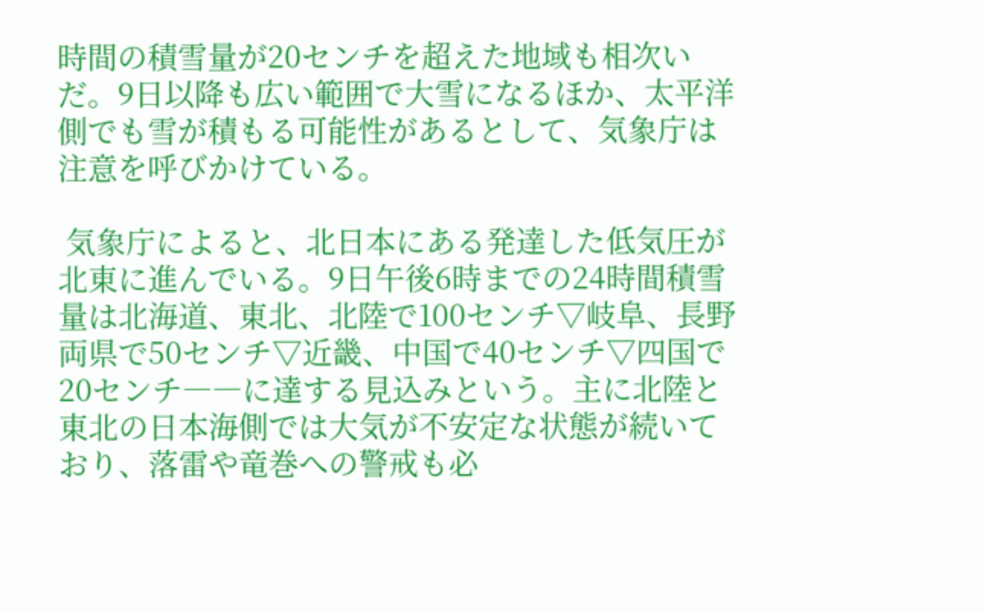時間の積雪量が20センチを超えた地域も相次いだ。9日以降も広い範囲で大雪になるほか、太平洋側でも雪が積もる可能性があるとして、気象庁は注意を呼びかけている。

 気象庁によると、北日本にある発達した低気圧が北東に進んでいる。9日午後6時までの24時間積雪量は北海道、東北、北陸で100センチ▽岐阜、長野両県で50センチ▽近畿、中国で40センチ▽四国で20センチ――に達する見込みという。主に北陸と東北の日本海側では大気が不安定な状態が続いており、落雷や竜巻への警戒も必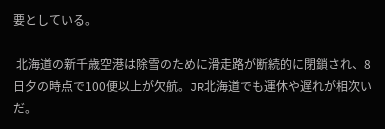要としている。

 北海道の新千歳空港は除雪のために滑走路が断続的に閉鎖され、8日夕の時点で100便以上が欠航。JR北海道でも運休や遅れが相次いだ。